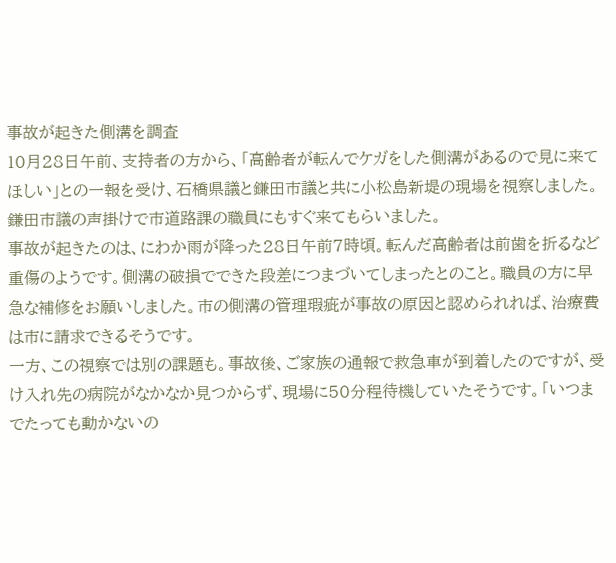事故が起きた側溝を調査
10月28日午前、支持者の方から、「高齢者が転んでケガをした側溝があるので見に来てほしい」との一報を受け、石橋県議と鎌田市議と共に小松島新堤の現場を視察しました。鎌田市議の声掛けで市道路課の職員にもすぐ来てもらいました。
事故が起きたのは、にわか雨が降った28日午前7時頃。転んだ高齢者は前歯を折るなど重傷のようです。側溝の破損でできた段差につまづいてしまったとのこと。職員の方に早急な補修をお願いしました。市の側溝の管理瑕疵が事故の原因と認められれば、治療費は市に請求できるそうです。
一方、この視察では別の課題も。事故後、ご家族の通報で救急車が到着したのですが、受け入れ先の病院がなかなか見つからず、現場に50分程待機していたそうです。「いつまでたっても動かないの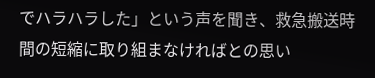でハラハラした」という声を聞き、救急搬送時間の短縮に取り組まなければとの思い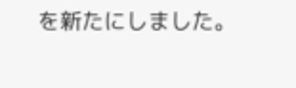を新たにしました。